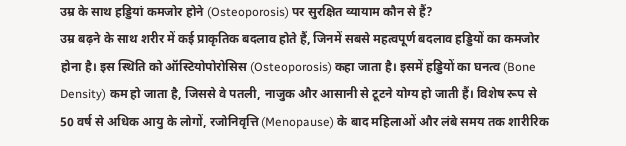उम्र के साथ हड्डियां कमजोर होने (Osteoporosis) पर सुरक्षित व्यायाम कौन से हैं?
उम्र बढ़ने के साथ शरीर में कई प्राकृतिक बदलाव होते हैं, जिनमें सबसे महत्वपूर्ण बदलाव हड्डियों का कमजोर होना है। इस स्थिति को ऑस्टियोपोरोसिस (Osteoporosis) कहा जाता है। इसमें हड्डियों का घनत्व (Bone Density) कम हो जाता है, जिससे वे पतली, नाजुक और आसानी से टूटने योग्य हो जाती हैं। विशेष रूप से 50 वर्ष से अधिक आयु के लोगों, रजोनिवृत्ति (Menopause) के बाद महिलाओं और लंबे समय तक शारीरिक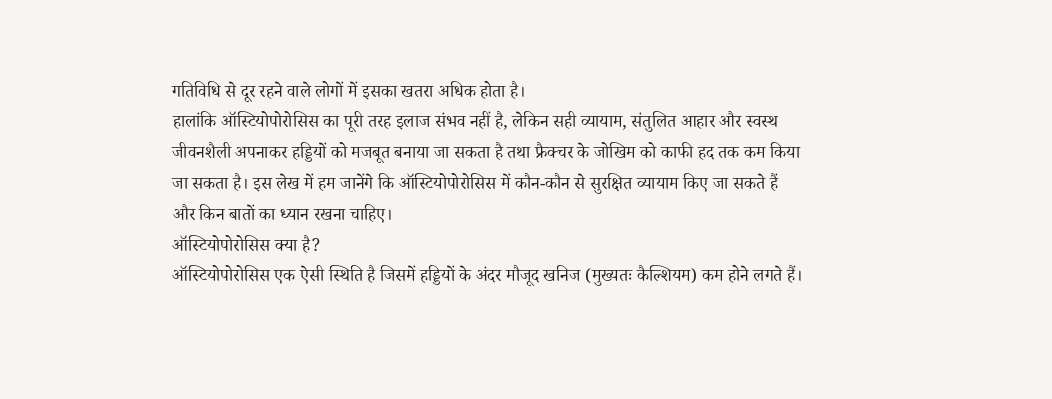गतिविधि से दूर रहने वाले लोगों में इसका खतरा अधिक होता है।
हालांकि ऑस्टियोपोरोसिस का पूरी तरह इलाज संभव नहीं है, लेकिन सही व्यायाम, संतुलित आहार और स्वस्थ जीवनशैली अपनाकर हड्डियों को मजबूत बनाया जा सकता है तथा फ्रैक्चर के जोखिम को काफी हद तक कम किया जा सकता है। इस लेख में हम जानेंगे कि ऑस्टियोपोरोसिस में कौन-कौन से सुरक्षित व्यायाम किए जा सकते हैं और किन बातों का ध्यान रखना चाहिए।
ऑस्टियोपोरोसिस क्या है?
ऑस्टियोपोरोसिस एक ऐसी स्थिति है जिसमें हड्डियों के अंदर मौजूद खनिज (मुख्यतः कैल्शियम) कम होने लगते हैं।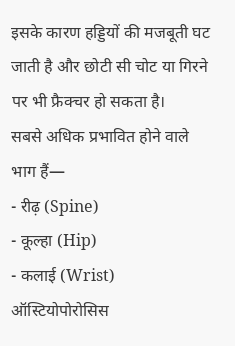इसके कारण हड्डियों की मजबूती घट जाती है और छोटी सी चोट या गिरने पर भी फ्रैक्चर हो सकता है।
सबसे अधिक प्रभावित होने वाले भाग हैं—
- रीढ़ (Spine)
- कूल्हा (Hip)
- कलाई (Wrist)
ऑस्टियोपोरोसिस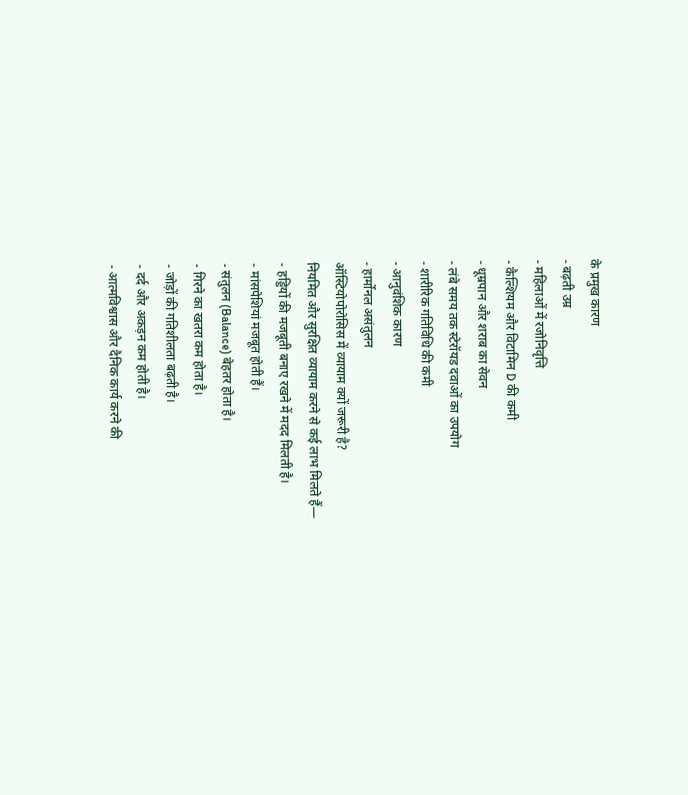के प्रमुख कारण
- बढ़ती उम्र
- महिलाओं में रजोनिवृत्ति
- कैल्शियम और विटामिन D की कमी
- धूम्रपान और शराब का सेवन
- लंबे समय तक स्टेरॉयड दवाओं का उपयोग
- शारीरिक गतिविधि की कमी
- आनुवंशिक कारण
- हार्मोनल असंतुलन
ऑस्टियोपोरोसिस में व्यायाम क्यों जरूरी है?
नियमित और सुरक्षित व्यायाम करने से कई लाभ मिलते हैं—
- हड्डियों की मजबूती बनाए रखने में मदद मिलती है।
- मांसपेशियां मजबूत होती हैं।
- संतुलन (Balance) बेहतर होता है।
- गिरने का खतरा कम होता है।
- जोड़ों की गतिशीलता बढ़ती है।
- दर्द और अकड़न कम होती है।
- आत्मविश्वास और दैनिक कार्य करने की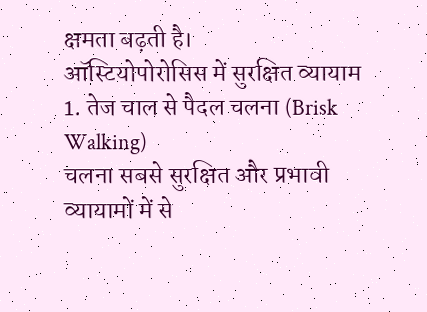क्षमता बढ़ती है।
ऑस्टियोपोरोसिस में सुरक्षित व्यायाम
1. तेज चाल से पैदल चलना (Brisk Walking)
चलना सबसे सुरक्षित और प्रभावी व्यायामों में से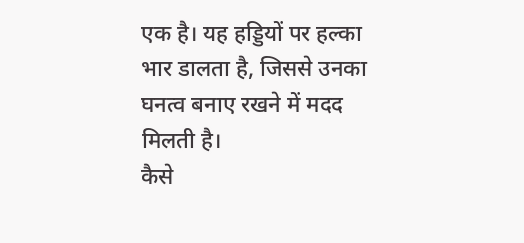एक है। यह हड्डियों पर हल्का भार डालता है, जिससे उनका घनत्व बनाए रखने में मदद मिलती है।
कैसे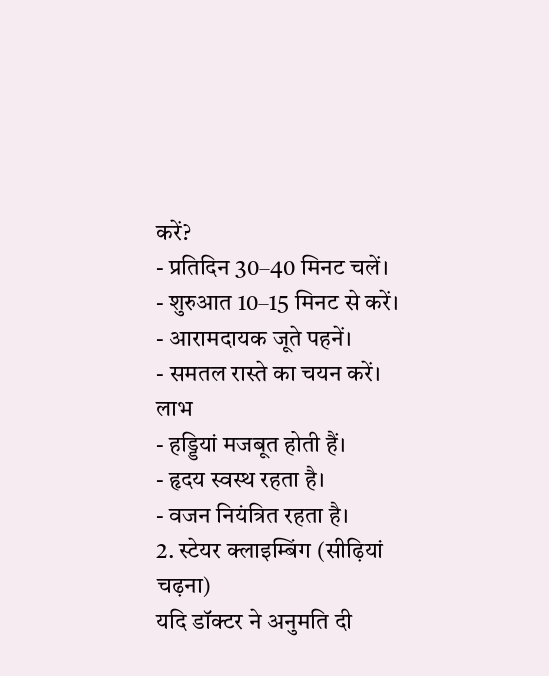करें?
- प्रतिदिन 30–40 मिनट चलें।
- शुरुआत 10–15 मिनट से करें।
- आरामदायक जूते पहनें।
- समतल रास्ते का चयन करें।
लाभ
- हड्डियां मजबूत होती हैं।
- हृदय स्वस्थ रहता है।
- वजन नियंत्रित रहता है।
2. स्टेयर क्लाइम्बिंग (सीढ़ियां चढ़ना)
यदि डॉक्टर ने अनुमति दी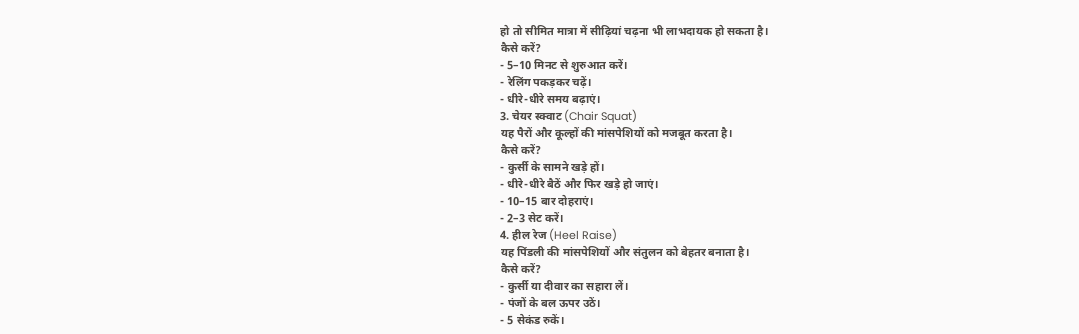हो तो सीमित मात्रा में सीढ़ियां चढ़ना भी लाभदायक हो सकता है।
कैसे करें?
- 5–10 मिनट से शुरुआत करें।
- रेलिंग पकड़कर चढ़ें।
- धीरे-धीरे समय बढ़ाएं।
3. चेयर स्क्वाट (Chair Squat)
यह पैरों और कूल्हों की मांसपेशियों को मजबूत करता है।
कैसे करें?
- कुर्सी के सामने खड़े हों।
- धीरे-धीरे बैठें और फिर खड़े हो जाएं।
- 10–15 बार दोहराएं।
- 2–3 सेट करें।
4. हील रेज (Heel Raise)
यह पिंडली की मांसपेशियों और संतुलन को बेहतर बनाता है।
कैसे करें?
- कुर्सी या दीवार का सहारा लें।
- पंजों के बल ऊपर उठें।
- 5 सेकंड रुकें।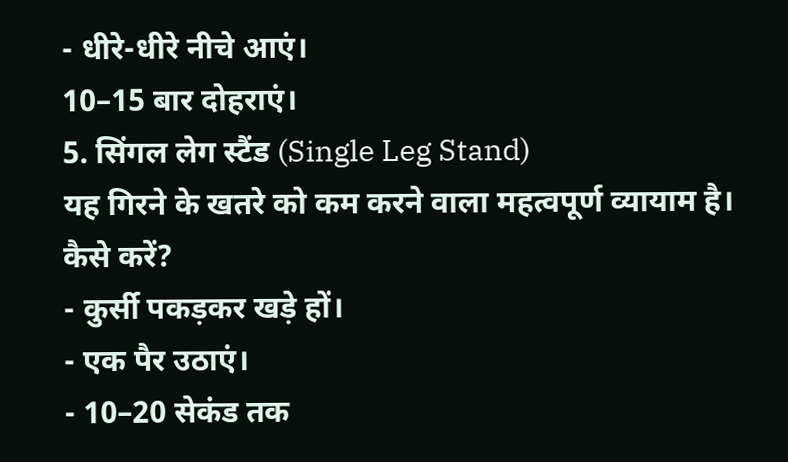- धीरे-धीरे नीचे आएं।
10–15 बार दोहराएं।
5. सिंगल लेग स्टैंड (Single Leg Stand)
यह गिरने के खतरे को कम करने वाला महत्वपूर्ण व्यायाम है।
कैसे करें?
- कुर्सी पकड़कर खड़े हों।
- एक पैर उठाएं।
- 10–20 सेकंड तक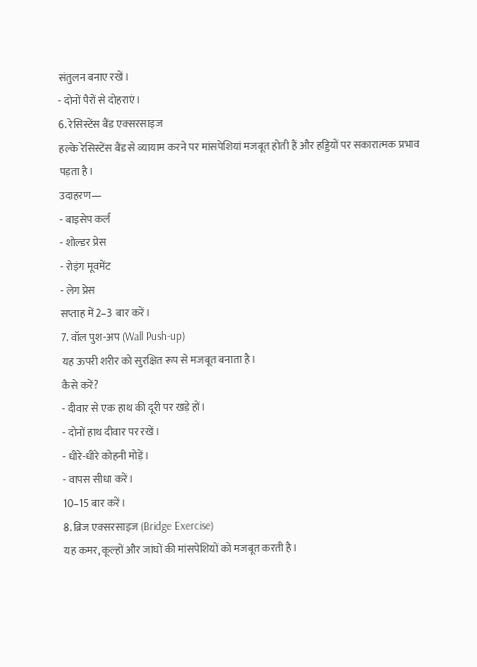संतुलन बनाए रखें।
- दोनों पैरों से दोहराएं।
6. रेसिस्टेंस बैंड एक्सरसाइज
हल्के रेसिस्टेंस बैंड से व्यायाम करने पर मांसपेशियां मजबूत होती हैं और हड्डियों पर सकारात्मक प्रभाव पड़ता है।
उदाहरण—
- बाइसेप कर्ल
- शोल्डर प्रेस
- रोइंग मूवमेंट
- लेग प्रेस
सप्ताह में 2–3 बार करें।
7. वॉल पुश-अप (Wall Push-up)
यह ऊपरी शरीर को सुरक्षित रूप से मजबूत बनाता है।
कैसे करें?
- दीवार से एक हाथ की दूरी पर खड़े हों।
- दोनों हाथ दीवार पर रखें।
- धीरे-धीरे कोहनी मोड़ें।
- वापस सीधा करें।
10–15 बार करें।
8. ब्रिज एक्सरसाइज (Bridge Exercise)
यह कमर, कूल्हों और जांघों की मांसपेशियों को मजबूत करती है।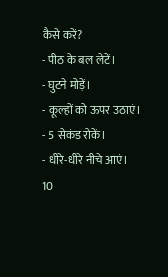कैसे करें?
- पीठ के बल लेटें।
- घुटने मोड़ें।
- कूल्हों को ऊपर उठाएं।
- 5 सेकंड रोकें।
- धीरे-धीरे नीचे आएं।
10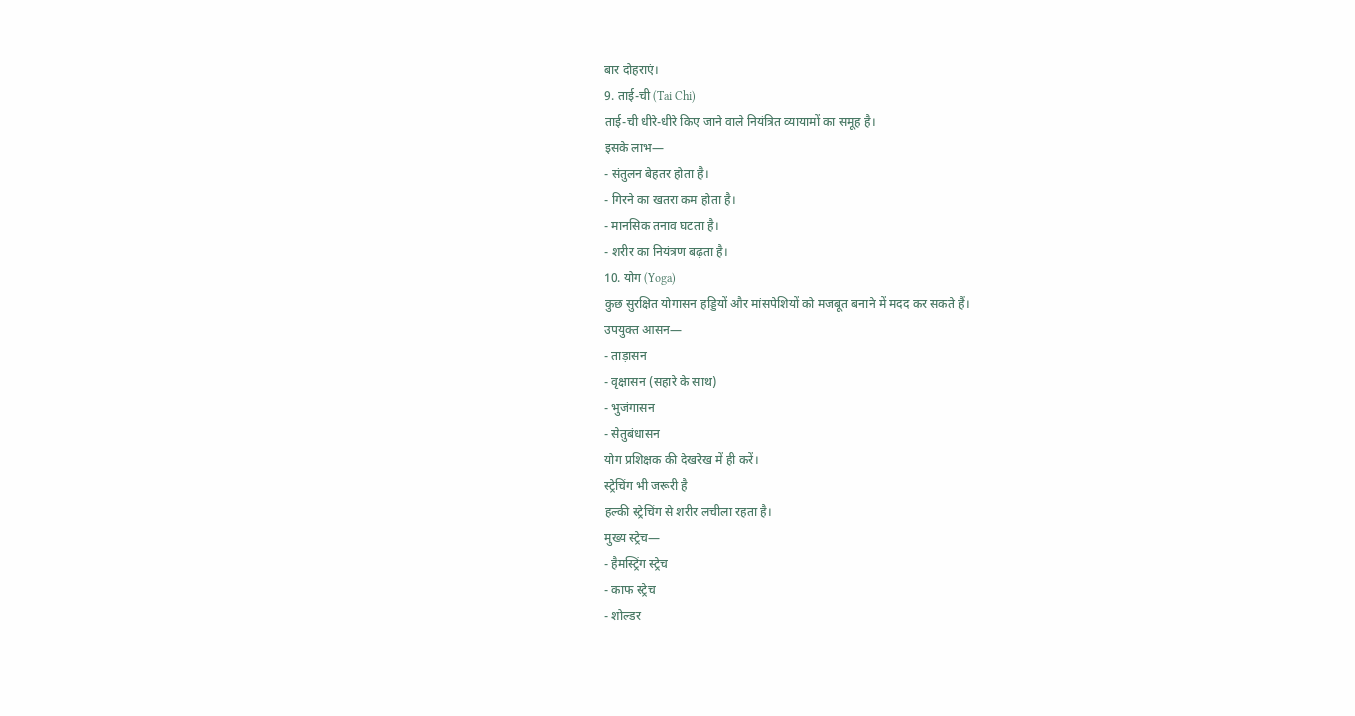बार दोहराएं।
9. ताई-ची (Tai Chi)
ताई-ची धीरे-धीरे किए जाने वाले नियंत्रित व्यायामों का समूह है।
इसके लाभ—
- संतुलन बेहतर होता है।
- गिरने का खतरा कम होता है।
- मानसिक तनाव घटता है।
- शरीर का नियंत्रण बढ़ता है।
10. योग (Yoga)
कुछ सुरक्षित योगासन हड्डियों और मांसपेशियों को मजबूत बनाने में मदद कर सकते हैं।
उपयुक्त आसन—
- ताड़ासन
- वृक्षासन (सहारे के साथ)
- भुजंगासन
- सेतुबंधासन
योग प्रशिक्षक की देखरेख में ही करें।
स्ट्रेचिंग भी जरूरी है
हल्की स्ट्रेचिंग से शरीर लचीला रहता है।
मुख्य स्ट्रेच—
- हैमस्ट्रिंग स्ट्रेच
- काफ स्ट्रेच
- शोल्डर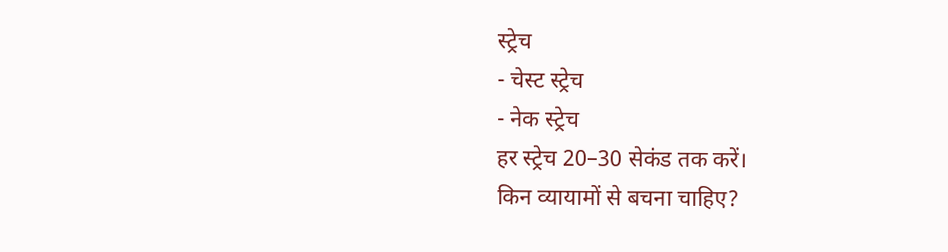स्ट्रेच
- चेस्ट स्ट्रेच
- नेक स्ट्रेच
हर स्ट्रेच 20–30 सेकंड तक करें।
किन व्यायामों से बचना चाहिए?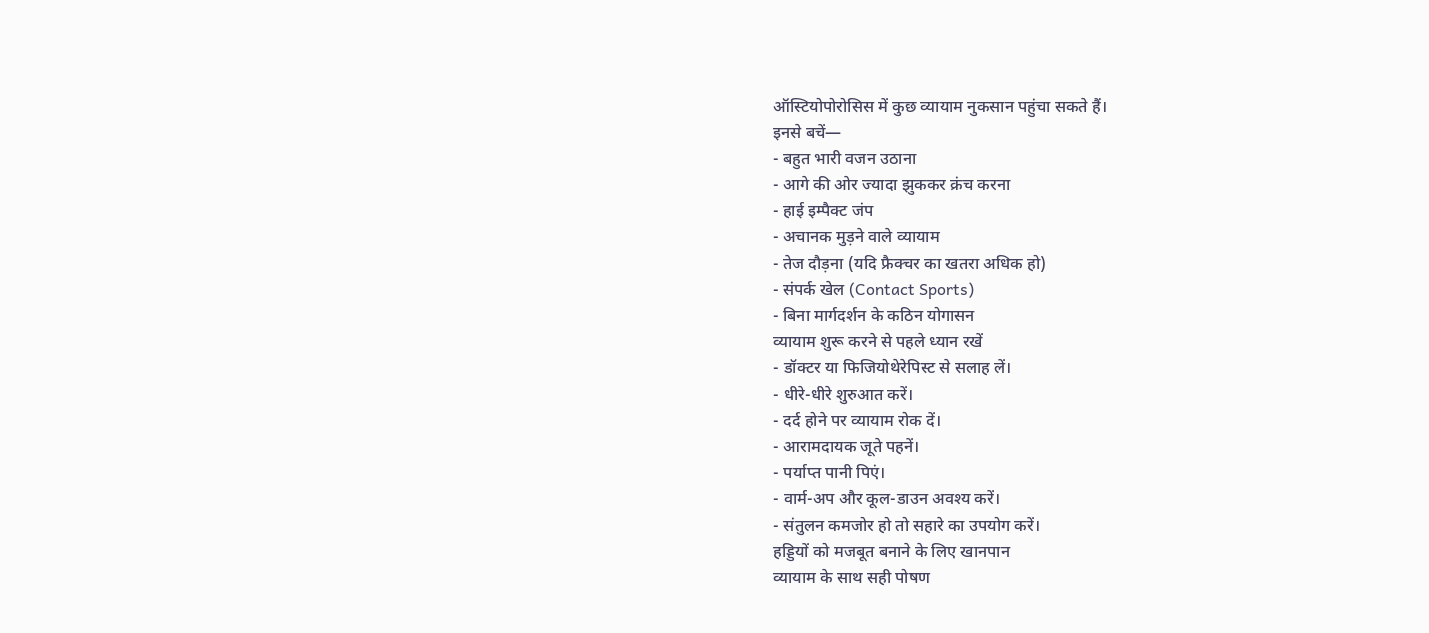ऑस्टियोपोरोसिस में कुछ व्यायाम नुकसान पहुंचा सकते हैं।
इनसे बचें—
- बहुत भारी वजन उठाना
- आगे की ओर ज्यादा झुककर क्रंच करना
- हाई इम्पैक्ट जंप
- अचानक मुड़ने वाले व्यायाम
- तेज दौड़ना (यदि फ्रैक्चर का खतरा अधिक हो)
- संपर्क खेल (Contact Sports)
- बिना मार्गदर्शन के कठिन योगासन
व्यायाम शुरू करने से पहले ध्यान रखें
- डॉक्टर या फिजियोथेरेपिस्ट से सलाह लें।
- धीरे-धीरे शुरुआत करें।
- दर्द होने पर व्यायाम रोक दें।
- आरामदायक जूते पहनें।
- पर्याप्त पानी पिएं।
- वार्म-अप और कूल-डाउन अवश्य करें।
- संतुलन कमजोर हो तो सहारे का उपयोग करें।
हड्डियों को मजबूत बनाने के लिए खानपान
व्यायाम के साथ सही पोषण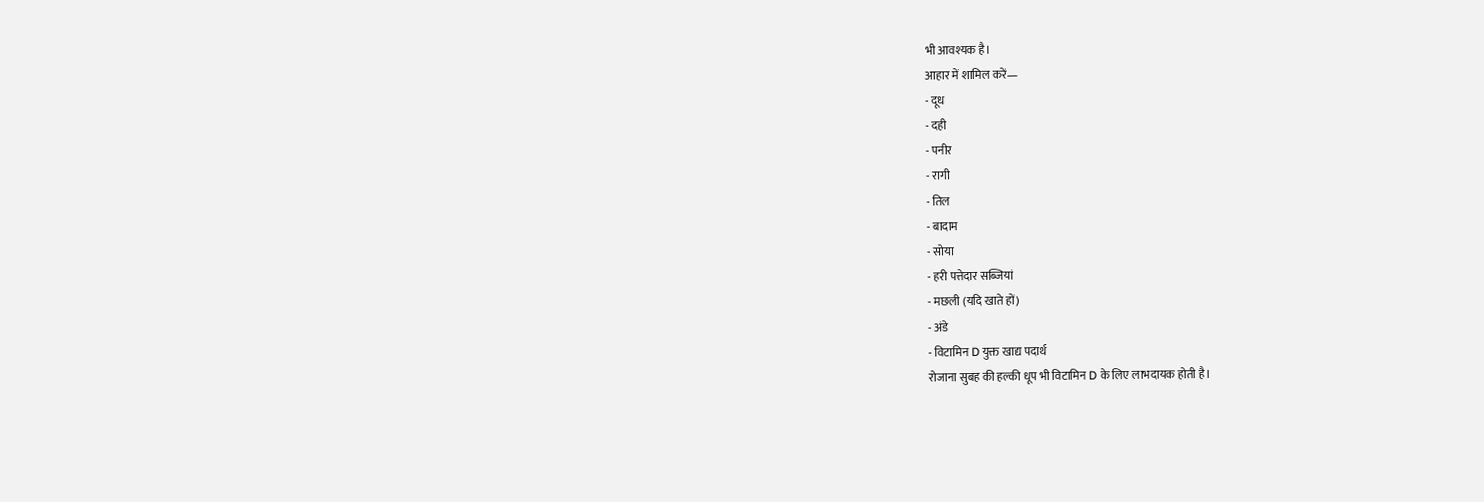भी आवश्यक है।
आहार में शामिल करें—
- दूध
- दही
- पनीर
- रागी
- तिल
- बादाम
- सोया
- हरी पत्तेदार सब्जियां
- मछली (यदि खाते हों)
- अंडे
- विटामिन D युक्त खाद्य पदार्थ
रोजाना सुबह की हल्की धूप भी विटामिन D के लिए लाभदायक होती है।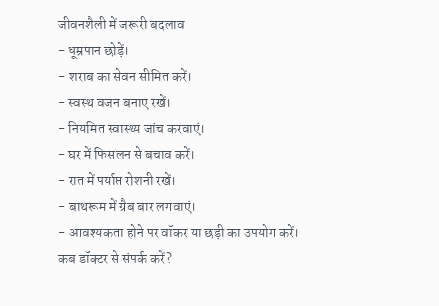जीवनशैली में जरूरी बदलाव
- धूम्रपान छोड़ें।
- शराब का सेवन सीमित करें।
- स्वस्थ वजन बनाए रखें।
- नियमित स्वास्थ्य जांच करवाएं।
- घर में फिसलन से बचाव करें।
- रात में पर्याप्त रोशनी रखें।
- बाथरूम में ग्रैब बार लगवाएं।
- आवश्यकता होने पर वॉकर या छड़ी का उपयोग करें।
कब डॉक्टर से संपर्क करें?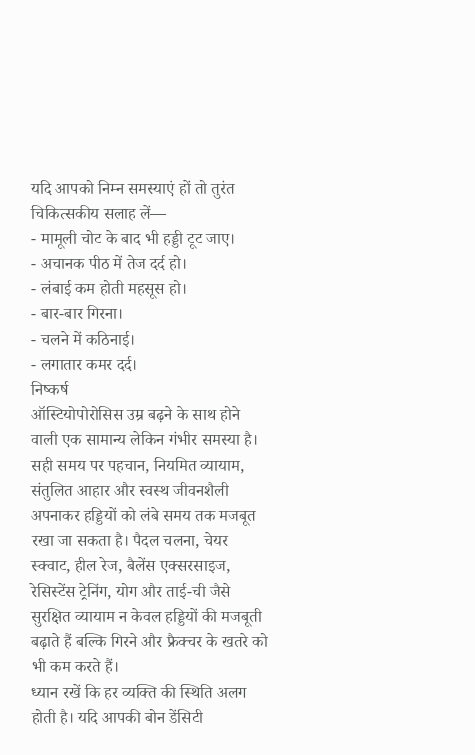यदि आपको निम्न समस्याएं हों तो तुरंत चिकित्सकीय सलाह लें—
- मामूली चोट के बाद भी हड्डी टूट जाए।
- अचानक पीठ में तेज दर्द हो।
- लंबाई कम होती महसूस हो।
- बार-बार गिरना।
- चलने में कठिनाई।
- लगातार कमर दर्द।
निष्कर्ष
ऑस्टियोपोरोसिस उम्र बढ़ने के साथ होने वाली एक सामान्य लेकिन गंभीर समस्या है। सही समय पर पहचान, नियमित व्यायाम, संतुलित आहार और स्वस्थ जीवनशैली अपनाकर हड्डियों को लंबे समय तक मजबूत रखा जा सकता है। पैदल चलना, चेयर स्क्वाट, हील रेज, बैलेंस एक्सरसाइज, रेसिस्टेंस ट्रेनिंग, योग और ताई-ची जैसे सुरक्षित व्यायाम न केवल हड्डियों की मजबूती बढ़ाते हैं बल्कि गिरने और फ्रैक्चर के खतरे को भी कम करते हैं।
ध्यान रखें कि हर व्यक्ति की स्थिति अलग होती है। यदि आपकी बोन डेंसिटी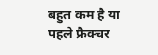बहुत कम है या पहले फ्रैक्चर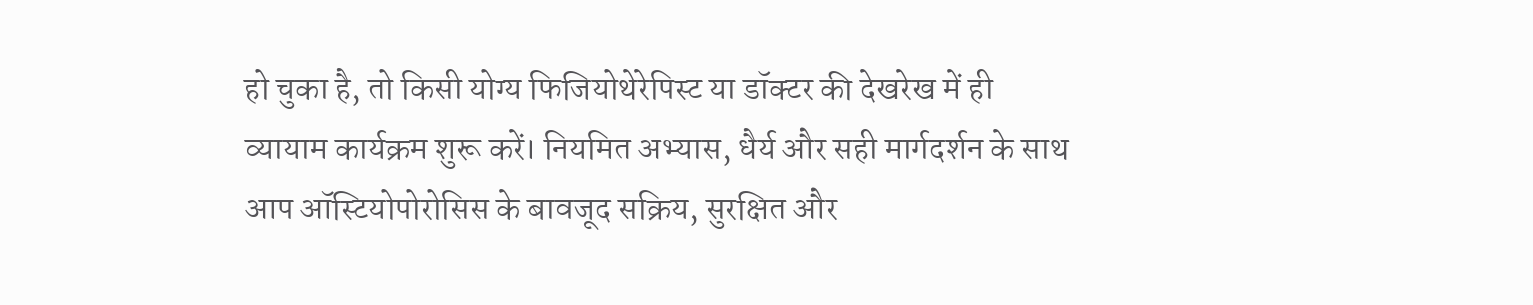हो चुका है, तो किसी योग्य फिजियोथेरेपिस्ट या डॉक्टर की देखरेख में ही व्यायाम कार्यक्रम शुरू करें। नियमित अभ्यास, धैर्य और सही मार्गदर्शन के साथ आप ऑस्टियोपोरोसिस के बावजूद सक्रिय, सुरक्षित और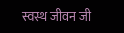स्वस्थ जीवन जी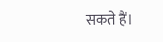सकते हैं।